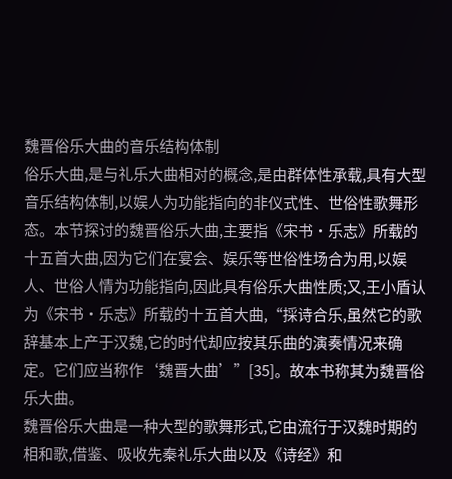魏晋俗乐大曲的音乐结构体制
俗乐大曲,是与礼乐大曲相对的概念,是由群体性承载,具有大型音乐结构体制,以娱人为功能指向的非仪式性、世俗性歌舞形态。本节探讨的魏晋俗乐大曲,主要指《宋书·乐志》所载的十五首大曲,因为它们在宴会、娱乐等世俗性场合为用,以娱人、世俗人情为功能指向,因此具有俗乐大曲性质;又,王小盾认为《宋书·乐志》所载的十五首大曲,“採诗合乐,虽然它的歌辞基本上产于汉魏,它的时代却应按其乐曲的演奏情况来确定。它们应当称作‘魏晋大曲’”[35]。故本书称其为魏晋俗乐大曲。
魏晋俗乐大曲是一种大型的歌舞形式,它由流行于汉魏时期的相和歌,借鉴、吸收先秦礼乐大曲以及《诗经》和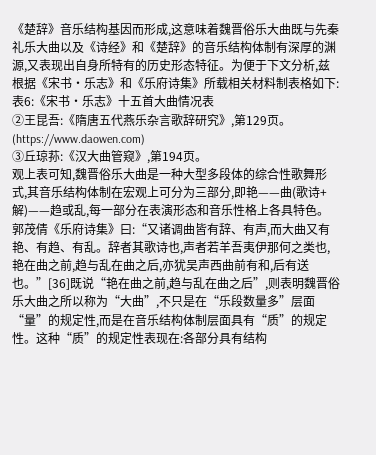《楚辞》音乐结构基因而形成,这意味着魏晋俗乐大曲既与先秦礼乐大曲以及《诗经》和《楚辞》的音乐结构体制有深厚的渊源,又表现出自身所特有的历史形态特征。为便于下文分析,兹根据《宋书·乐志》和《乐府诗集》所载相关材料制表格如下:
表6:《宋书·乐志》十五首大曲情况表
②王昆吾:《隋唐五代燕乐杂言歌辞研究》,第129页。(https://www.daowen.com)
③丘琼荪:《汉大曲管窥》,第194页。
观上表可知,魏晋俗乐大曲是一种大型多段体的综合性歌舞形式,其音乐结构体制在宏观上可分为三部分,即艳——曲(歌诗+解)——趋或乱,每一部分在表演形态和音乐性格上各具特色。郭茂倩《乐府诗集》曰:“又诸调曲皆有辞、有声,而大曲又有艳、有趋、有乱。辞者其歌诗也,声者若羊吾夷伊那何之类也,艳在曲之前,趋与乱在曲之后,亦犹吴声西曲前有和,后有送也。”[36]既说“艳在曲之前,趋与乱在曲之后”,则表明魏晋俗乐大曲之所以称为“大曲”,不只是在“乐段数量多”层面“量”的规定性,而是在音乐结构体制层面具有“质”的规定性。这种“质”的规定性表现在:各部分具有结构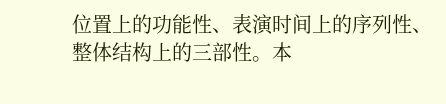位置上的功能性、表演时间上的序列性、整体结构上的三部性。本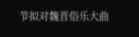节拟对魏晋俗乐大曲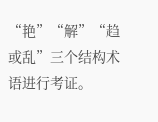“艳”“解”“趋或乱”三个结构术语进行考证。